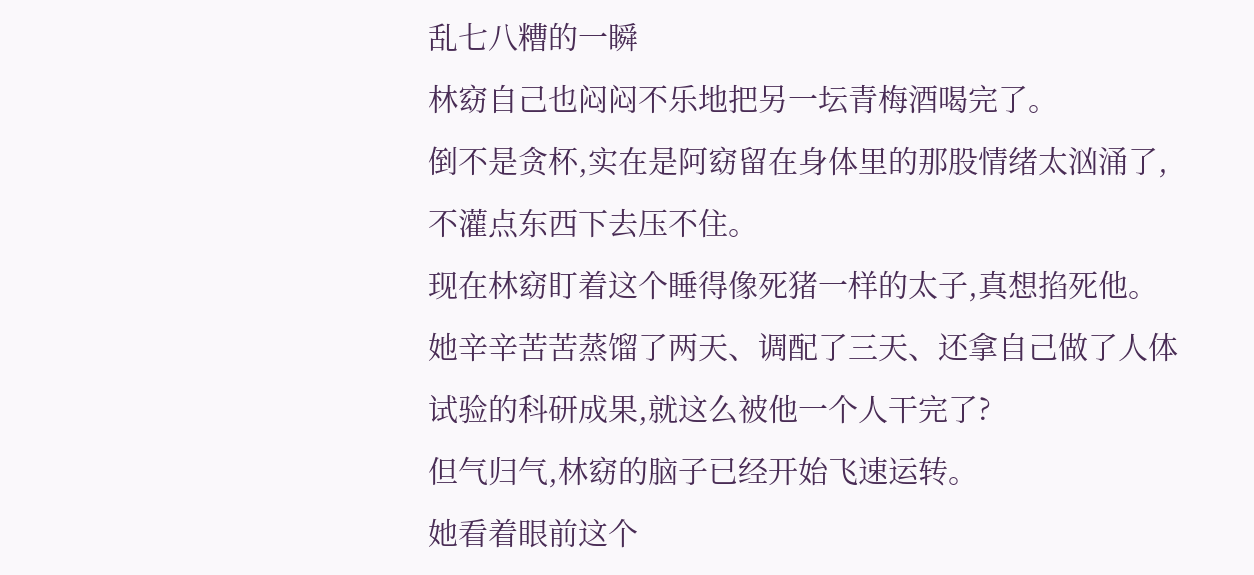乱七八糟的一瞬
林窈自己也闷闷不乐地把另一坛青梅酒喝完了。
倒不是贪杯,实在是阿窈留在身体里的那股情绪太汹涌了,不灌点东西下去压不住。
现在林窈盯着这个睡得像死猪一样的太子,真想掐死他。
她辛辛苦苦蒸馏了两天、调配了三天、还拿自己做了人体试验的科研成果,就这么被他一个人干完了?
但气归气,林窈的脑子已经开始飞速运转。
她看着眼前这个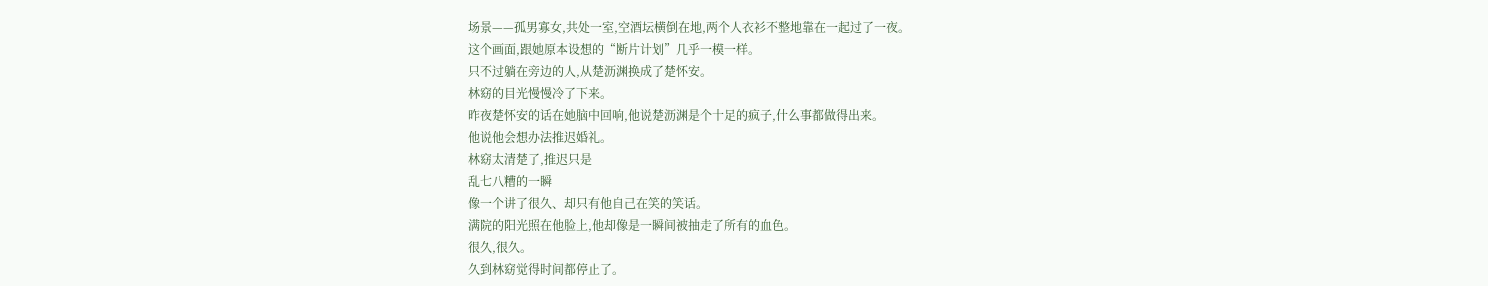场景——孤男寡女,共处一室,空酒坛横倒在地,两个人衣衫不整地靠在一起过了一夜。
这个画面,跟她原本设想的“断片计划”几乎一模一样。
只不过躺在旁边的人,从楚沥渊换成了楚怀安。
林窈的目光慢慢冷了下来。
昨夜楚怀安的话在她脑中回响,他说楚沥渊是个十足的疯子,什么事都做得出来。
他说他会想办法推迟婚礼。
林窈太清楚了,推迟只是
乱七八糟的一瞬
像一个讲了很久、却只有他自己在笑的笑话。
满院的阳光照在他脸上,他却像是一瞬间被抽走了所有的血色。
很久,很久。
久到林窈觉得时间都停止了。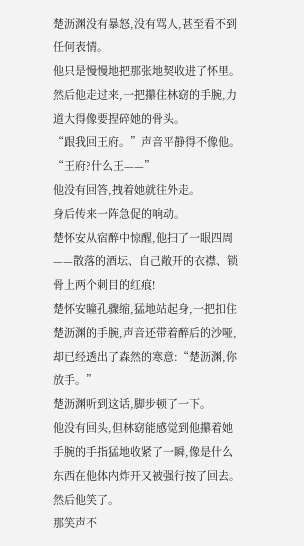楚沥渊没有暴怒,没有骂人,甚至看不到任何表情。
他只是慢慢地把那张地契收进了怀里。
然后他走过来,一把攥住林窈的手腕,力道大得像要捏碎她的骨头。
“跟我回王府。”声音平静得不像他。
“王府?什么王——”
他没有回答,拽着她就往外走。
身后传来一阵急促的响动。
楚怀安从宿醉中惊醒,他扫了一眼四周——散落的酒坛、自己敞开的衣襟、锁骨上两个刺目的红痕!
楚怀安瞳孔骤缩,猛地站起身,一把扣住楚沥渊的手腕,声音还带着醉后的沙哑,却已经透出了森然的寒意:“楚沥渊,你放手。”
楚沥渊听到这话,脚步顿了一下。
他没有回头,但林窈能感觉到他攥着她手腕的手指猛地收紧了一瞬,像是什么东西在他体内炸开又被强行按了回去。
然后他笑了。
那笑声不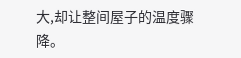大,却让整间屋子的温度骤降。